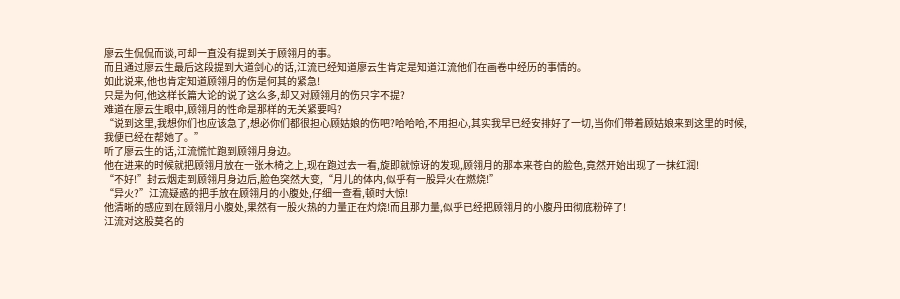廖云生侃侃而谈,可却一直没有提到关于顾翎月的事。
而且通过廖云生最后这段提到大道剑心的话,江流已经知道廖云生肯定是知道江流他们在画卷中经历的事情的。
如此说来,他也肯定知道顾翎月的伤是何其的紧急!
只是为何,他这样长篇大论的说了这么多,却又对顾翎月的伤只字不提?
难道在廖云生眼中,顾翎月的性命是那样的无关紧要吗?
“说到这里,我想你们也应该急了,想必你们都很担心顾姑娘的伤吧?哈哈哈,不用担心,其实我早已经安排好了一切,当你们带着顾姑娘来到这里的时候,我便已经在帮她了。”
听了廖云生的话,江流慌忙跑到顾翎月身边。
他在进来的时候就把顾翎月放在一张木椅之上,现在跑过去一看,旋即就惊讶的发现,顾翎月的那本来苍白的脸色,竟然开始出现了一抹红润!
“不好!”封云烟走到顾翎月身边后,脸色突然大变,“月儿的体内,似乎有一股异火在燃烧!”
“异火?”江流疑惑的把手放在顾翎月的小腹处,仔细一查看,顿时大惊!
他清晰的感应到在顾翎月小腹处,果然有一股火热的力量正在灼烧!而且那力量,似乎已经把顾翎月的小腹丹田彻底粉碎了!
江流对这股莫名的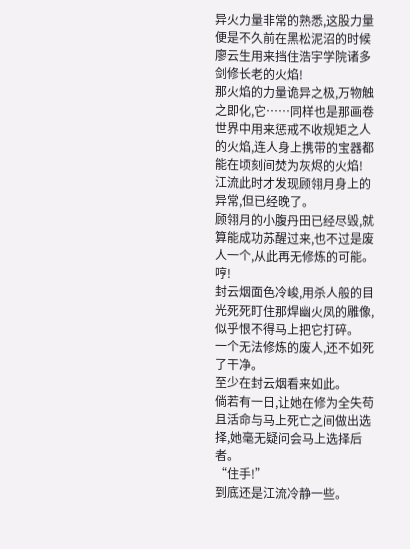异火力量非常的熟悉,这股力量便是不久前在黑松泥沼的时候廖云生用来挡住浩宇学院诸多剑修长老的火焰!
那火焰的力量诡异之极,万物触之即化,它……同样也是那画卷世界中用来惩戒不收规矩之人的火焰,连人身上携带的宝器都能在顷刻间焚为灰烬的火焰!
江流此时才发现顾翎月身上的异常,但已经晚了。
顾翎月的小腹丹田已经尽毁,就算能成功苏醒过来,也不过是废人一个,从此再无修炼的可能。
哼!
封云烟面色冷峻,用杀人般的目光死死盯住那焊幽火凤的雕像,似乎恨不得马上把它打碎。
一个无法修炼的废人,还不如死了干净。
至少在封云烟看来如此。
倘若有一日,让她在修为全失苟且活命与马上死亡之间做出选择,她毫无疑问会马上选择后者。
“住手!”
到底还是江流冷静一些。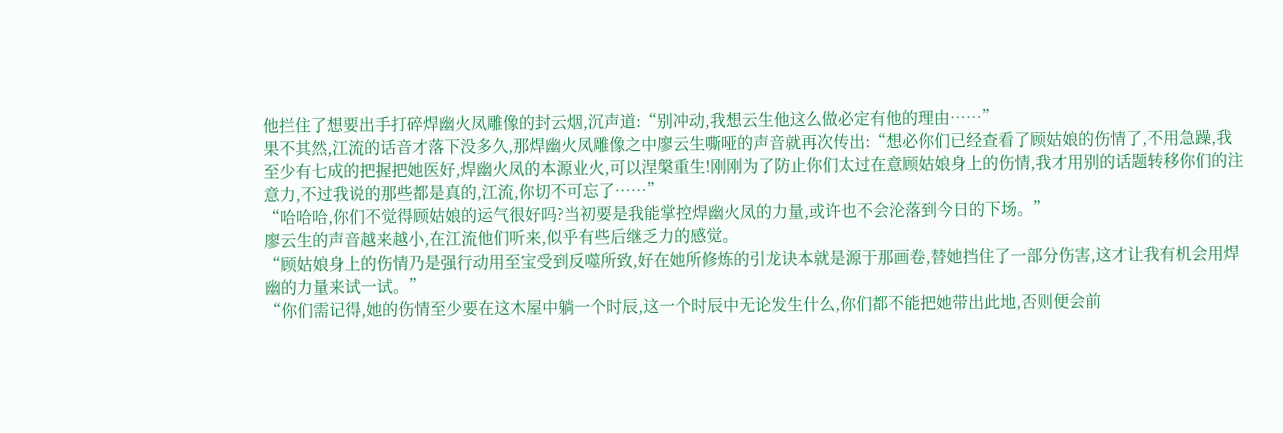他拦住了想要出手打碎焊幽火凤雕像的封云烟,沉声道:“别冲动,我想云生他这么做必定有他的理由……”
果不其然,江流的话音才落下没多久,那焊幽火凤雕像之中廖云生嘶哑的声音就再次传出:“想必你们已经查看了顾姑娘的伤情了,不用急躁,我至少有七成的把握把她医好,焊幽火凤的本源业火,可以涅槃重生!刚刚为了防止你们太过在意顾姑娘身上的伤情,我才用别的话题转移你们的注意力,不过我说的那些都是真的,江流,你切不可忘了……”
“哈哈哈,你们不觉得顾姑娘的运气很好吗?当初要是我能掌控焊幽火凤的力量,或许也不会沦落到今日的下场。”
廖云生的声音越来越小,在江流他们听来,似乎有些后继乏力的感觉。
“顾姑娘身上的伤情乃是强行动用至宝受到反噬所致,好在她所修炼的引龙诀本就是源于那画卷,替她挡住了一部分伤害,这才让我有机会用焊幽的力量来试一试。”
“你们需记得,她的伤情至少要在这木屋中躺一个时辰,这一个时辰中无论发生什么,你们都不能把她带出此地,否则便会前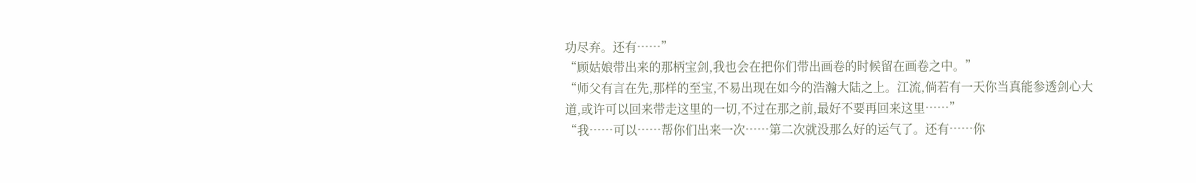功尽弃。还有……”
“顾姑娘带出来的那柄宝剑,我也会在把你们带出画卷的时候留在画卷之中。”
“师父有言在先,那样的至宝,不易出现在如今的浩瀚大陆之上。江流,倘若有一天你当真能参透剑心大道,或许可以回来带走这里的一切,不过在那之前,最好不要再回来这里……”
“我……可以……帮你们出来一次……第二次就没那么好的运气了。还有……你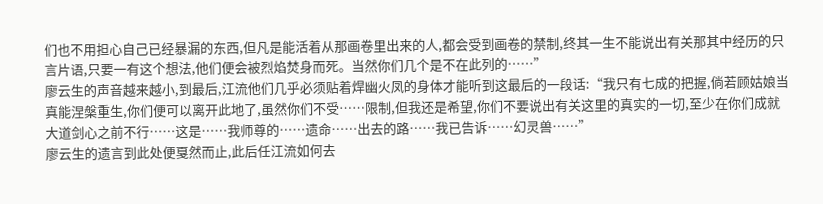们也不用担心自己已经暴漏的东西,但凡是能活着从那画卷里出来的人,都会受到画卷的禁制,终其一生不能说出有关那其中经历的只言片语,只要一有这个想法,他们便会被烈焰焚身而死。当然你们几个是不在此列的……”
廖云生的声音越来越小,到最后,江流他们几乎必须贴着焊幽火凤的身体才能听到这最后的一段话:“我只有七成的把握,倘若顾姑娘当真能涅槃重生,你们便可以离开此地了,虽然你们不受……限制,但我还是希望,你们不要说出有关这里的真实的一切,至少在你们成就大道剑心之前不行……这是……我师尊的……遗命……出去的路……我已告诉……幻灵兽……”
廖云生的遗言到此处便戛然而止,此后任江流如何去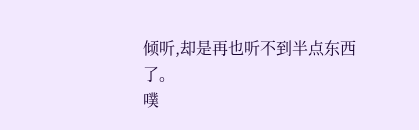倾听,却是再也听不到半点东西了。
噗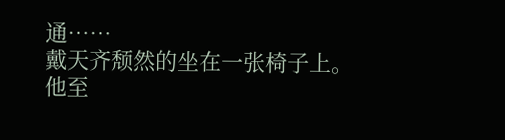通……
戴天齐颓然的坐在一张椅子上。
他至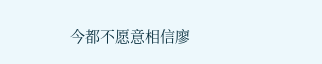今都不愿意相信廖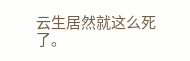云生居然就这么死了。